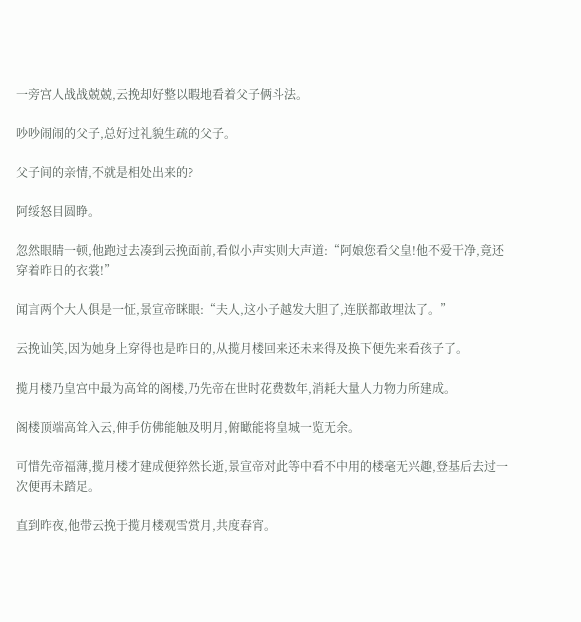一旁宫人战战兢兢,云挽却好整以暇地看着父子俩斗法。

吵吵闹闹的父子,总好过礼貌生疏的父子。

父子间的亲情,不就是相处出来的?

阿绥怒目圆睁。

忽然眼睛一顿,他跑过去凑到云挽面前,看似小声实则大声道:“阿娘您看父皇!他不爱干净,竟还穿着昨日的衣裳!”

闻言两个大人俱是一怔,景宣帝眯眼:“夫人,这小子越发大胆了,连朕都敢埋汰了。”

云挽讪笑,因为她身上穿得也是昨日的,从揽月楼回来还未来得及换下便先来看孩子了。

揽月楼乃皇宫中最为高耸的阁楼,乃先帝在世时花费数年,消耗大量人力物力所建成。

阁楼顶端高耸入云,伸手仿佛能触及明月,俯瞰能将皇城一览无余。

可惜先帝福薄,揽月楼才建成便猝然长逝,景宣帝对此等中看不中用的楼毫无兴趣,登基后去过一次便再未踏足。

直到昨夜,他带云挽于揽月楼观雪赏月,共度春宵。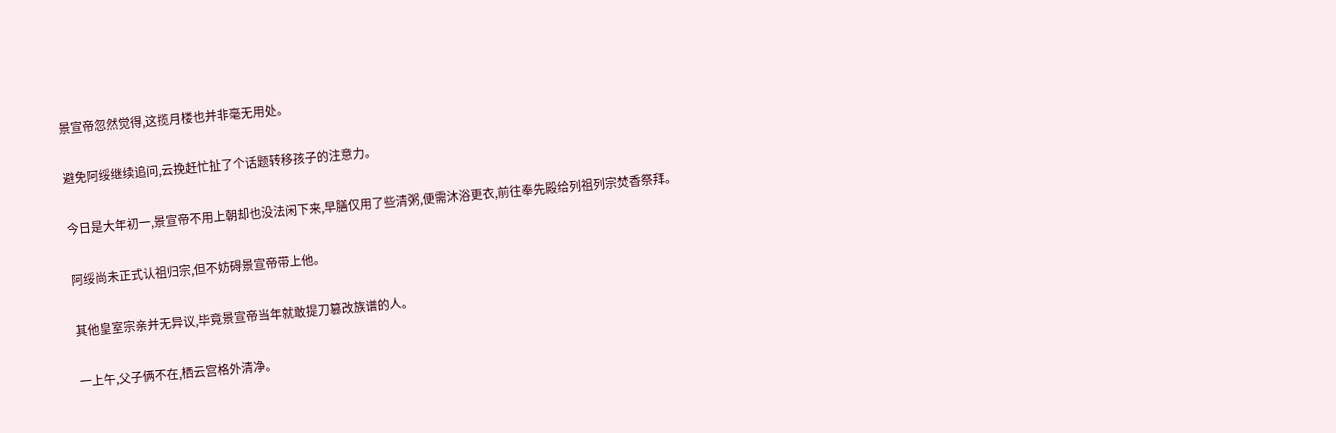景宣帝忽然觉得,这揽月楼也并非毫无用处。

避免阿绥继续追问,云挽赶忙扯了个话题转移孩子的注意力。

今日是大年初一,景宣帝不用上朝却也没法闲下来,早膳仅用了些清粥,便需沐浴更衣,前往奉先殿给列祖列宗焚香祭拜。

阿绥尚未正式认祖归宗,但不妨碍景宣帝带上他。

其他皇室宗亲并无异议,毕竟景宣帝当年就敢提刀篡改族谱的人。

一上午,父子俩不在,栖云宫格外清净。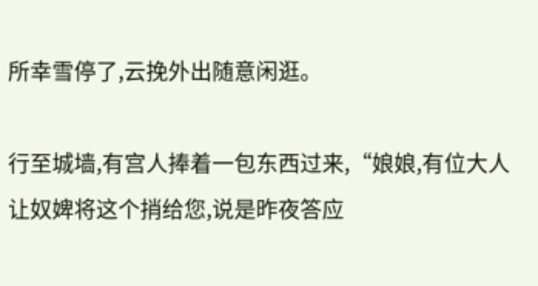所幸雪停了,云挽外出随意闲逛。

行至城墙,有宫人捧着一包东西过来,“娘娘,有位大人让奴婢将这个捎给您,说是昨夜答应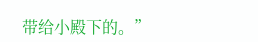带给小殿下的。”